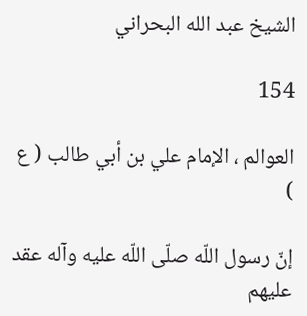الشيخ عبد الله البحراني

154

العوالم ، الإمام علي بن أبي طالب ( ع )

إنّ رسول اللّه صلّى اللّه عليه وآله عقد عليهم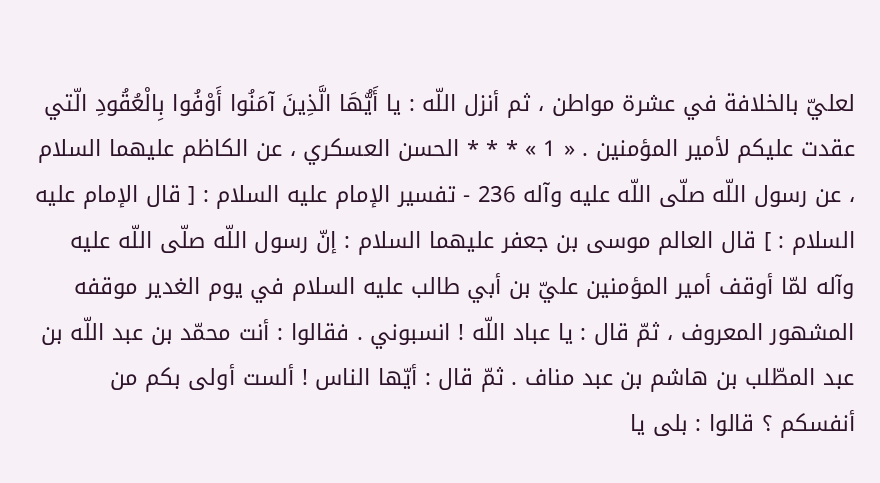لعليّ بالخلافة في عشرة مواطن ، ثم أنزل اللّه : يا أَيُّهَا الَّذِينَ آمَنُوا أَوْفُوا بِالْعُقُودِ الّتي عقدت عليكم لأمير المؤمنين . « 1 » * * * الحسن العسكري ، عن الكاظم عليهما السلام ، عن رسول اللّه صلّى اللّه عليه وآله 236 - تفسير الإمام عليه السلام : [ قال الإمام عليه السلام : ] قال العالم موسى بن جعفر عليهما السلام : إنّ رسول اللّه صلّى اللّه عليه وآله لمّا أوقف أمير المؤمنين عليّ بن أبي طالب عليه السلام في يوم الغدير موقفه المشهور المعروف ، ثمّ قال : يا عباد اللّه ! انسبوني . فقالوا : أنت محمّد بن عبد اللّه بن عبد المطّلب بن هاشم بن عبد مناف . ثمّ قال : أيّها الناس ! ألست أولى بكم من أنفسكم ؟ قالوا : بلى يا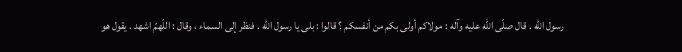رسول اللّه . قال صلّى اللّه عليه وآله : مولاكم أولى بكم من أنفسكم ؟ قالوا : بلى يا رسول اللّه . فنظر إلى السماء ، وقال : اللّهمّ اشهد . يقول هو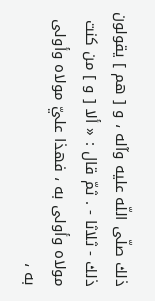ذلك صلّى اللّه عليه وآله ، و [ هم ] يقولون ذلك - ثلاثا - . ثمّ قال : « ألا [ و ] من كنت مولاه وأولى به ، فهذا عليّ مولاه وأولى به ،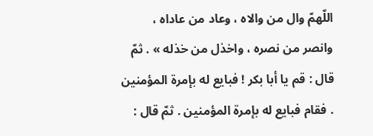اللّهمّ وال من والاه ، وعاد من عاداه ، وانصر من نصره ، واخذل من خذله » . ثمّ قال : قم يا أبا بكر ! فبايع له بإمرة المؤمنين . فقام فبايع له بإمرة المؤمنين . ثمّ قال :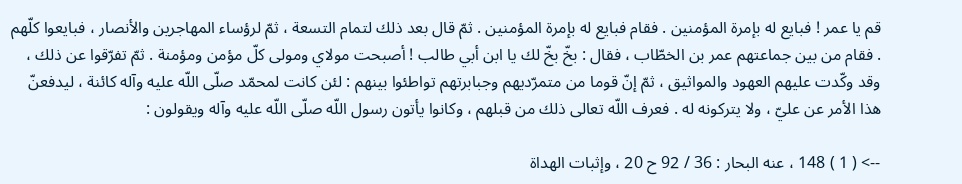قم يا عمر ! فبايع له بإمرة المؤمنين . فقام فبايع له بإمرة المؤمنين . ثمّ قال بعد ذلك لتمام التسعة ، ثمّ لرؤساء المهاجرين والأنصار ، فبايعوا كلّهم . فقام من بين جماعتهم عمر بن الخطّاب ، فقال : بخّ بخّ لك يا ابن أبي طالب ! أصبحت مولاي ومولى كلّ مؤمن ومؤمنة . ثمّ تفرّقوا عن ذلك ، وقد وكّدت عليهم العهود والمواثيق ، ثمّ إنّ قوما من متمرّديهم وجبابرتهم تواطئوا بينهم : لئن كانت لمحمّد صلّى اللّه عليه وآله كائنة ، ليدفعنّ هذا الأمر عن عليّ ، ولا يتركونه له . فعرف اللّه تعالى ذلك من قبلهم ، وكانوا يأتون رسول اللّه صلّى اللّه عليه وآله ويقولون :

--> ( 1 ) 148 ، عنه البحار : 36 / 92 ح 20 ، وإثبات الهداة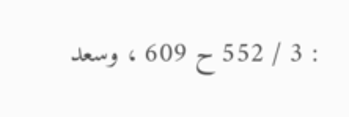: 3 / 552 ح 609 ، وسعد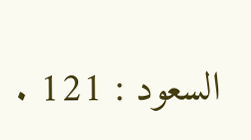السعود : 121 .